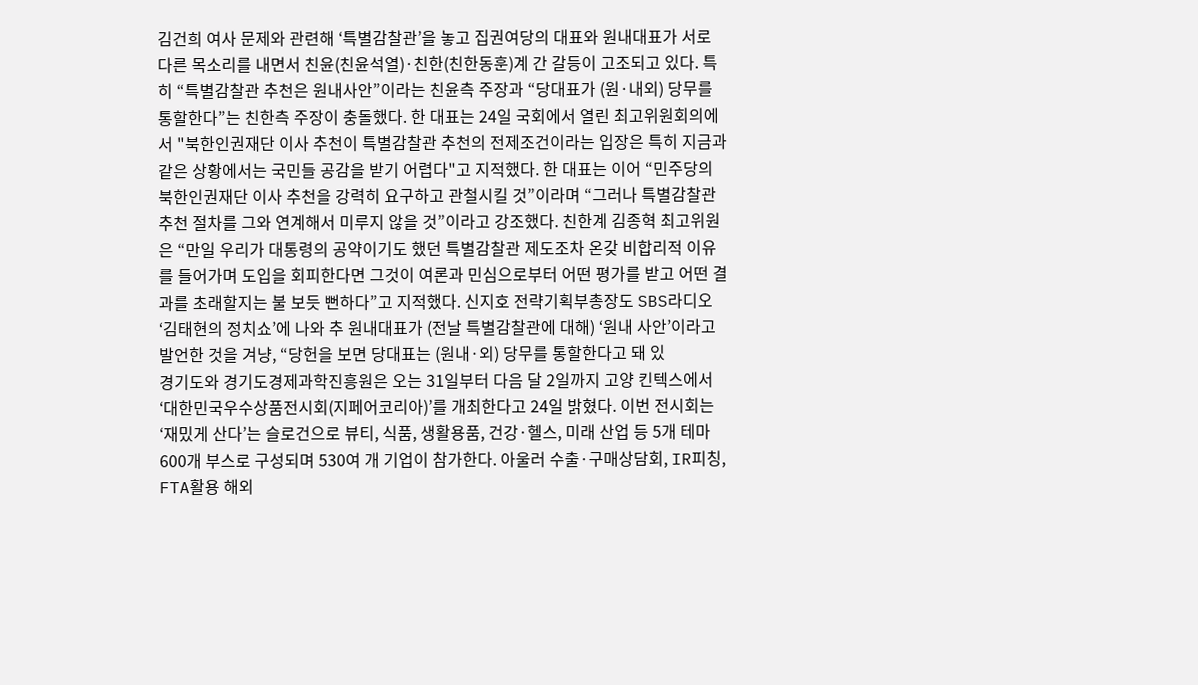김건희 여사 문제와 관련해 ‘특별감찰관’을 놓고 집권여당의 대표와 원내대표가 서로 다른 목소리를 내면서 친윤(친윤석열)·친한(친한동훈)계 간 갈등이 고조되고 있다. 특히 “특별감찰관 추천은 원내사안”이라는 친윤측 주장과 “당대표가 (원·내외) 당무를 통할한다”는 친한측 주장이 충돌했다. 한 대표는 24일 국회에서 열린 최고위원회의에서 "북한인권재단 이사 추천이 특별감찰관 추천의 전제조건이라는 입장은 특히 지금과 같은 상황에서는 국민들 공감을 받기 어렵다"고 지적했다. 한 대표는 이어 “민주당의 북한인권재단 이사 추천을 강력히 요구하고 관철시킬 것”이라며 “그러나 특별감찰관 추천 절차를 그와 연계해서 미루지 않을 것”이라고 강조했다. 친한계 김종혁 최고위원은 “만일 우리가 대통령의 공약이기도 했던 특별감찰관 제도조차 온갖 비합리적 이유를 들어가며 도입을 회피한다면 그것이 여론과 민심으로부터 어떤 평가를 받고 어떤 결과를 초래할지는 불 보듯 뻔하다”고 지적했다. 신지호 전략기획부총장도 SBS라디오 ‘김태현의 정치쇼’에 나와 추 원내대표가 (전날 특별감찰관에 대해) ‘원내 사안’이라고 발언한 것을 겨냥, “당헌을 보면 당대표는 (원내·외) 당무를 통할한다고 돼 있
경기도와 경기도경제과학진흥원은 오는 31일부터 다음 달 2일까지 고양 킨텍스에서 ‘대한민국우수상품전시회(지페어코리아)’를 개최한다고 24일 밝혔다. 이번 전시회는 ‘재밌게 산다’는 슬로건으로 뷰티, 식품, 생활용품, 건강·헬스, 미래 산업 등 5개 테마 600개 부스로 구성되며 530여 개 기업이 참가한다. 아울러 수출·구매상담회, IR피칭, FTA활용 해외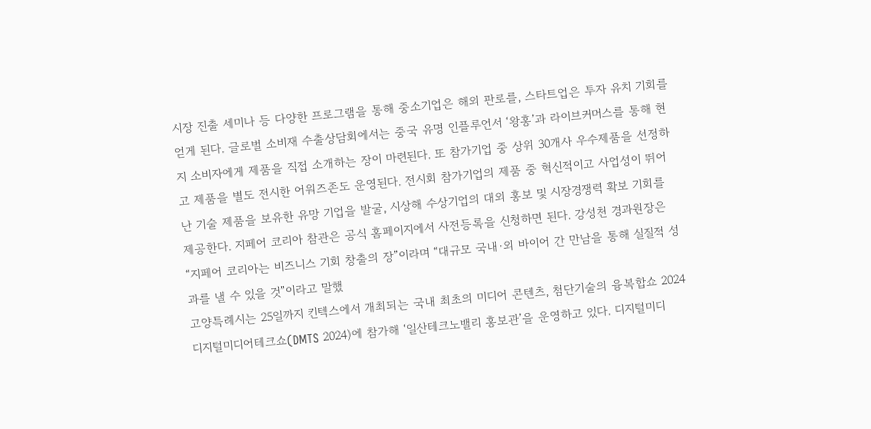시장 진출 세미나 등 다양한 프로그램을 통해 중소기업은 해외 판로를, 스타트업은 투자 유치 기회를 얻게 된다. 글로벌 소비재 수출상담회에서는 중국 유명 인플루언서 ‘왕홍’과 라이브커머스를 통해 현지 소비자에게 제품을 직접 소개하는 장이 마련된다. 또 참가기업 중 상위 30개사 우수제품을 선정하고 제품을 별도 전시한 어워즈존도 운영된다. 전시회 참가기업의 제품 중 혁신적이고 사업성이 뛰어난 기술 제품을 보유한 유망 기업을 발굴, 시상해 수상기업의 대외 홍보 및 시장경쟁력 확보 기회를 제공한다. 지페어 코리아 참관은 공식 홈페이지에서 사전등록을 신청하면 된다. 강성천 경과원장은 “지페어 코리아는 비즈니스 기회 창출의 장”이라며 “대규모 국내·외 바이어 간 만남을 통해 실질적 성과를 낼 수 있을 것”이라고 말했
고양특례시는 25일까지 킨텍스에서 개최되는 국내 최초의 미디어 콘텐츠, 첨단기술의 융복합쇼 2024 디지털미디어테크쇼(DMTS 2024)에 참가해 ‘일산테크노밸리 홍보관’을 운영하고 있다. 디지털미디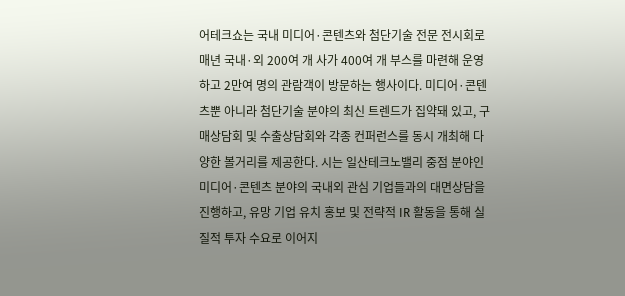어테크쇼는 국내 미디어·콘텐츠와 첨단기술 전문 전시회로 매년 국내·외 200여 개 사가 400여 개 부스를 마련해 운영하고 2만여 명의 관람객이 방문하는 행사이다. 미디어·콘텐츠뿐 아니라 첨단기술 분야의 최신 트렌드가 집약돼 있고, 구매상담회 및 수출상담회와 각종 컨퍼런스를 동시 개최해 다양한 볼거리를 제공한다. 시는 일산테크노밸리 중점 분야인 미디어·콘텐츠 분야의 국내외 관심 기업들과의 대면상담을 진행하고, 유망 기업 유치 홍보 및 전략적 IR 활동을 통해 실질적 투자 수요로 이어지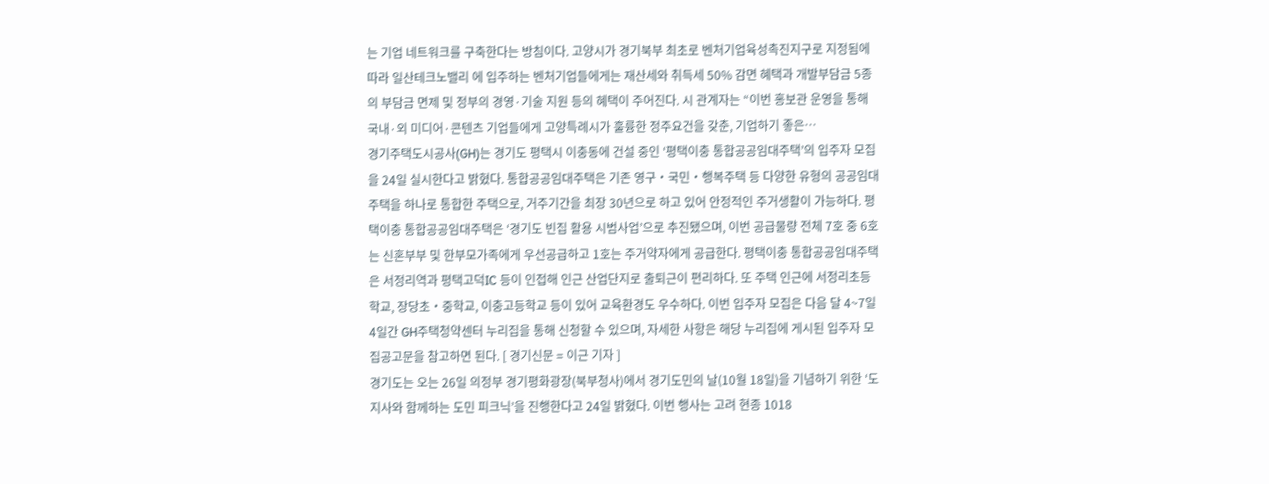는 기업 네트워크를 구축한다는 방침이다. 고양시가 경기북부 최초로 벤처기업육성촉진지구로 지정됨에 따라 일산테크노밸리 에 입주하는 벤처기업들에게는 재산세와 취득세 50% 감면 혜택과 개발부담금 5종의 부담금 면제 및 정부의 경영·기술 지원 등의 혜택이 주어진다. 시 관계자는 “이번 홍보관 운영을 통해 국내·외 미디어·콘텐츠 기업들에게 고양특례시가 훌륭한 정주요건을 갖춘, 기업하기 좋은…
경기주택도시공사(GH)는 경기도 평택시 이충동에 건설 중인 ‘평택이충 통합공공임대주택’의 입주자 모집을 24일 실시한다고 밝혔다. 통합공공임대주택은 기존 영구‧국민‧행복주택 등 다양한 유형의 공공임대주택을 하나로 통합한 주택으로, 거주기간을 최장 30년으로 하고 있어 안정적인 주거생활이 가능하다. 평택이충 통합공공임대주택은 ‘경기도 빈집 활용 시범사업’으로 추진됐으며, 이번 공급물량 전체 7호 중 6호는 신혼부부 및 한부모가족에게 우선공급하고 1호는 주거약자에게 공급한다. 평택이충 통합공공임대주택은 서정리역과 평택고덕IC 등이 인접해 인근 산업단지로 출퇴근이 편리하다. 또 주택 인근에 서정리초등학교, 장당초‧중학교, 이충고등학교 등이 있어 교육환경도 우수하다. 이번 입주자 모집은 다음 달 4~7일 4일간 GH주택청약센터 누리집을 통해 신청할 수 있으며, 자세한 사항은 해당 누리집에 게시된 입주자 모집공고문을 참고하면 된다. [ 경기신문 = 이근 기자 ]
경기도는 오는 26일 의정부 경기평화광장(북부청사)에서 경기도민의 날(10월 18일)을 기념하기 위한 ‘도지사와 함께하는 도민 피크닉’을 진행한다고 24일 밝혔다. 이번 행사는 고려 현종 1018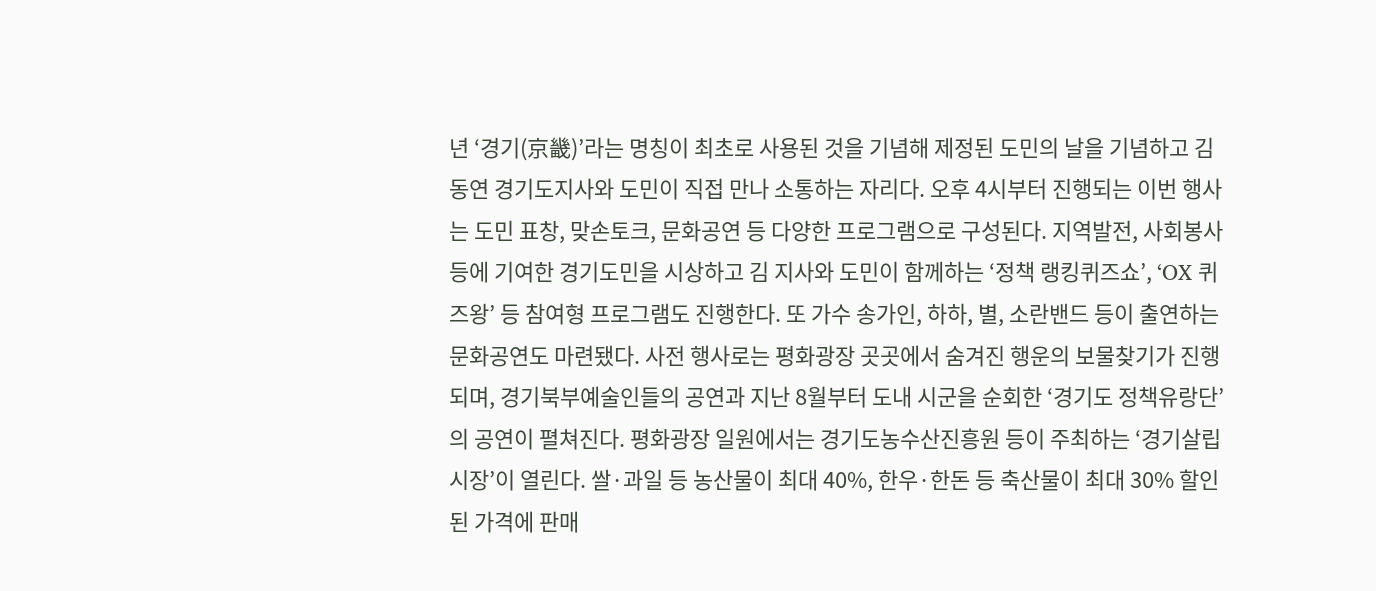년 ‘경기(京畿)’라는 명칭이 최초로 사용된 것을 기념해 제정된 도민의 날을 기념하고 김동연 경기도지사와 도민이 직접 만나 소통하는 자리다. 오후 4시부터 진행되는 이번 행사는 도민 표창, 맞손토크, 문화공연 등 다양한 프로그램으로 구성된다. 지역발전, 사회봉사 등에 기여한 경기도민을 시상하고 김 지사와 도민이 함께하는 ‘정책 랭킹퀴즈쇼’, ‘OX 퀴즈왕’ 등 참여형 프로그램도 진행한다. 또 가수 송가인, 하하, 별, 소란밴드 등이 출연하는 문화공연도 마련됐다. 사전 행사로는 평화광장 곳곳에서 숨겨진 행운의 보물찾기가 진행되며, 경기북부예술인들의 공연과 지난 8월부터 도내 시군을 순회한 ‘경기도 정책유랑단’의 공연이 펼쳐진다. 평화광장 일원에서는 경기도농수산진흥원 등이 주최하는 ‘경기살립시장’이 열린다. 쌀·과일 등 농산물이 최대 40%, 한우·한돈 등 축산물이 최대 30% 할인된 가격에 판매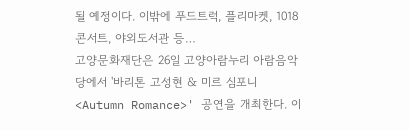될 예정이다. 이밖에 푸드트럭, 플리마켓, 1018 콘서트, 야외도서관 등…
고양문화재단은 26일 고양아람누리 아람음악당에서 '바리톤 고성현 & 미르 심포니 <Autumn Romance>' 공연을 개최한다. 이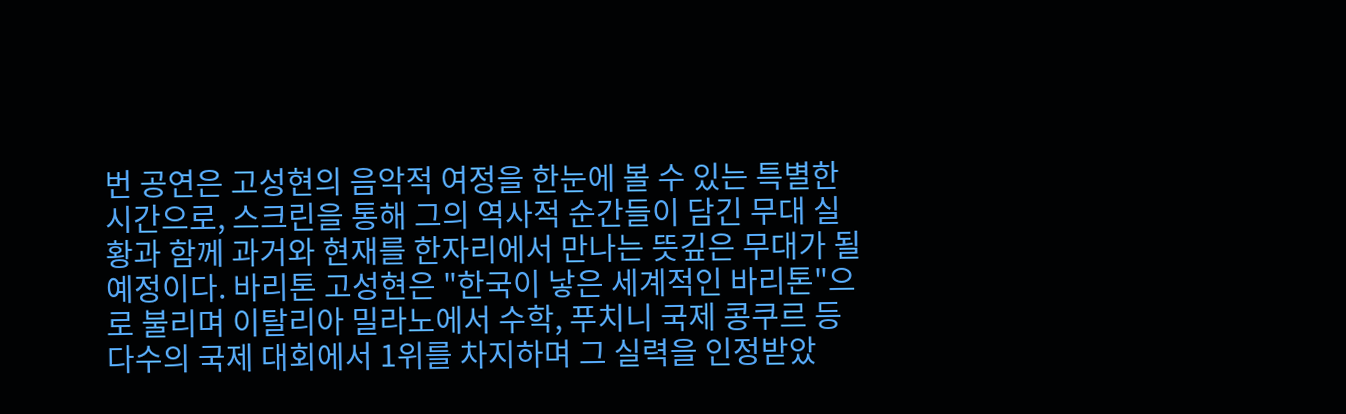번 공연은 고성현의 음악적 여정을 한눈에 볼 수 있는 특별한 시간으로, 스크린을 통해 그의 역사적 순간들이 담긴 무대 실황과 함께 과거와 현재를 한자리에서 만나는 뜻깊은 무대가 될 예정이다. 바리톤 고성현은 "한국이 낳은 세계적인 바리톤"으로 불리며 이탈리아 밀라노에서 수학, 푸치니 국제 콩쿠르 등 다수의 국제 대회에서 1위를 차지하며 그 실력을 인정받았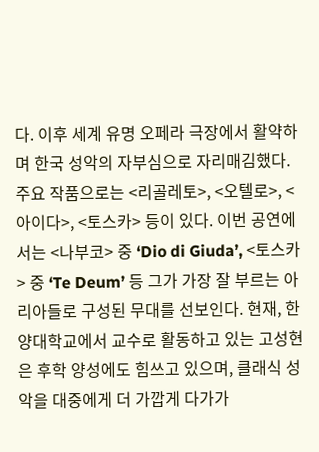다. 이후 세계 유명 오페라 극장에서 활약하며 한국 성악의 자부심으로 자리매김했다. 주요 작품으로는 <리골레토>, <오텔로>, <아이다>, <토스카> 등이 있다. 이번 공연에서는 <나부코> 중 ‘Dio di Giuda’, <토스카> 중 ‘Te Deum’ 등 그가 가장 잘 부르는 아리아들로 구성된 무대를 선보인다. 현재, 한양대학교에서 교수로 활동하고 있는 고성현은 후학 양성에도 힘쓰고 있으며, 클래식 성악을 대중에게 더 가깝게 다가가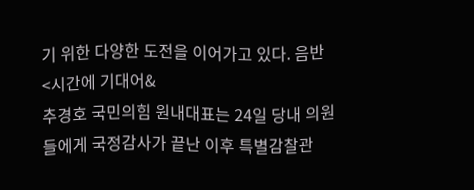기 위한 다양한 도전을 이어가고 있다. 음반 <시간에 기대어&
추경호 국민의힘 원내대표는 24일 당내 의원들에게 국정감사가 끝난 이후 특별감찰관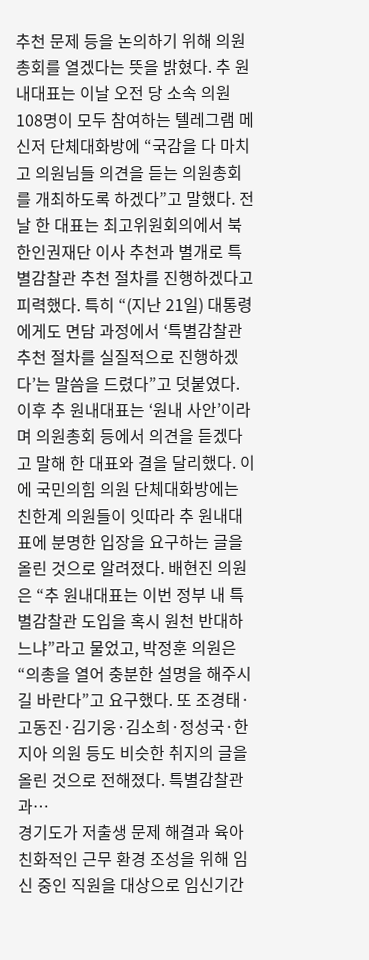추천 문제 등을 논의하기 위해 의원총회를 열겠다는 뜻을 밝혔다. 추 원내대표는 이날 오전 당 소속 의원 108명이 모두 참여하는 텔레그램 메신저 단체대화방에 “국감을 다 마치고 의원님들 의견을 듣는 의원총회를 개최하도록 하겠다”고 말했다. 전날 한 대표는 최고위원회의에서 북한인권재단 이사 추천과 별개로 특별감찰관 추천 절차를 진행하겠다고 피력했다. 특히 “(지난 21일) 대통령에게도 면담 과정에서 ‘특별감찰관 추천 절차를 실질적으로 진행하겠다’는 말씀을 드렸다”고 덧붙였다. 이후 추 원내대표는 ‘원내 사안’이라며 의원총회 등에서 의견을 듣겠다고 말해 한 대표와 결을 달리했다. 이에 국민의힘 의원 단체대화방에는 친한계 의원들이 잇따라 추 원내대표에 분명한 입장을 요구하는 글을 올린 것으로 알려졌다. 배현진 의원은 “추 원내대표는 이번 정부 내 특별감찰관 도입을 혹시 원천 반대하느냐”라고 물었고, 박정훈 의원은 “의총을 열어 충분한 설명을 해주시길 바란다”고 요구했다. 또 조경태·고동진·김기웅·김소희·정성국·한지아 의원 등도 비슷한 취지의 글을 올린 것으로 전해졌다. 특별감찰관과…
경기도가 저출생 문제 해결과 육아 친화적인 근무 환경 조성을 위해 임신 중인 직원을 대상으로 임신기간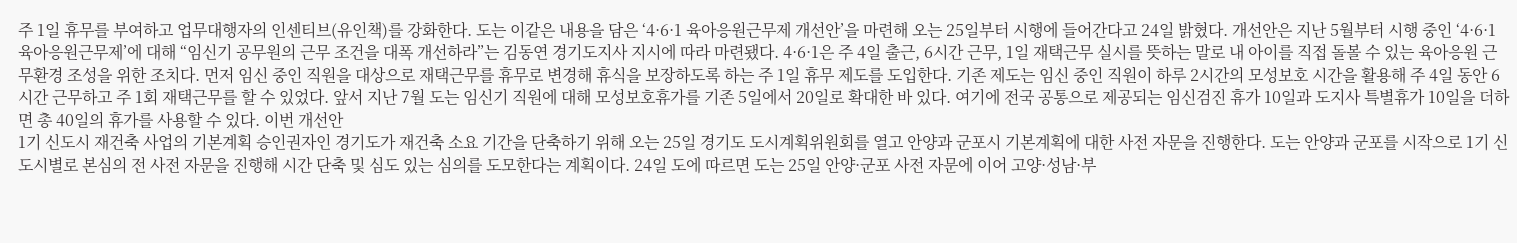주 1일 휴무를 부여하고 업무대행자의 인센티브(유인책)를 강화한다. 도는 이같은 내용을 담은 ‘4·6·1 육아응원근무제 개선안’을 마련해 오는 25일부터 시행에 들어간다고 24일 밝혔다. 개선안은 지난 5월부터 시행 중인 ‘4·6·1 육아응원근무제’에 대해 “임신기 공무원의 근무 조건을 대폭 개선하라”는 김동연 경기도지사 지시에 따라 마련됐다. 4·6·1은 주 4일 출근, 6시간 근무, 1일 재택근무 실시를 뜻하는 말로 내 아이를 직접 돌볼 수 있는 육아응원 근무환경 조성을 위한 조치다. 먼저 임신 중인 직원을 대상으로 재택근무를 휴무로 변경해 휴식을 보장하도록 하는 주 1일 휴무 제도를 도입한다. 기존 제도는 임신 중인 직원이 하루 2시간의 모성보호 시간을 활용해 주 4일 동안 6시간 근무하고 주 1회 재택근무를 할 수 있었다. 앞서 지난 7월 도는 임신기 직원에 대해 모성보호휴가를 기존 5일에서 20일로 확대한 바 있다. 여기에 전국 공통으로 제공되는 임신검진 휴가 10일과 도지사 특별휴가 10일을 더하면 총 40일의 휴가를 사용할 수 있다. 이번 개선안
1기 신도시 재건축 사업의 기본계획 승인권자인 경기도가 재건축 소요 기간을 단축하기 위해 오는 25일 경기도 도시계획위원회를 열고 안양과 군포시 기본계획에 대한 사전 자문을 진행한다. 도는 안양과 군포를 시작으로 1기 신도시별로 본심의 전 사전 자문을 진행해 시간 단축 및 심도 있는 심의를 도모한다는 계획이다. 24일 도에 따르면 도는 25일 안양·군포 사전 자문에 이어 고양·성남·부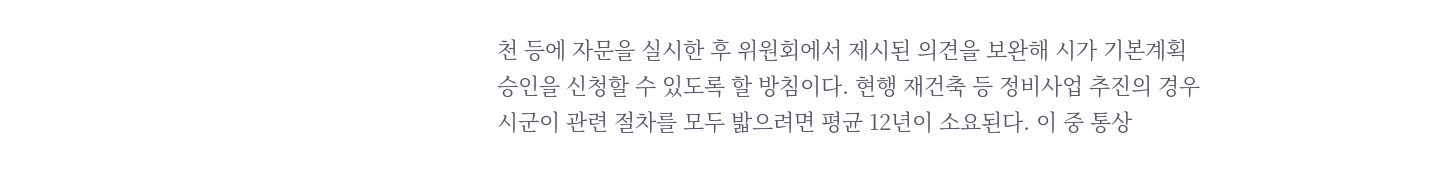천 등에 자문을 실시한 후 위원회에서 제시된 의견을 보완해 시가 기본계획 승인을 신청할 수 있도록 할 방침이다. 현행 재건축 등 정비사업 추진의 경우 시군이 관련 절차를 모두 밟으려면 평균 12년이 소요된다. 이 중 통상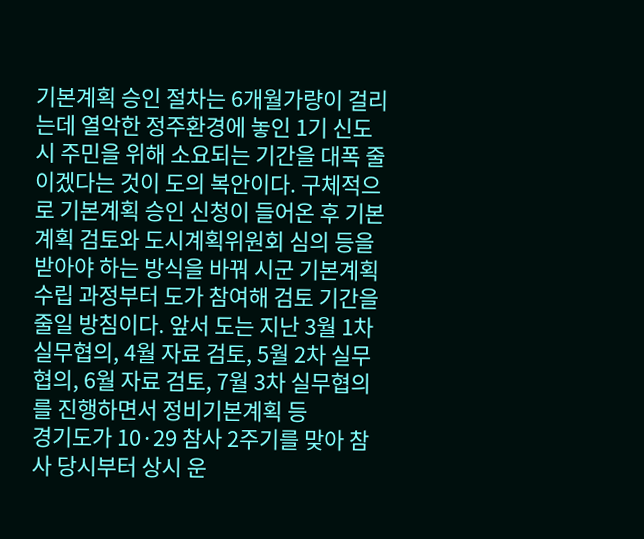기본계획 승인 절차는 6개월가량이 걸리는데 열악한 정주환경에 놓인 1기 신도시 주민을 위해 소요되는 기간을 대폭 줄이겠다는 것이 도의 복안이다. 구체적으로 기본계획 승인 신청이 들어온 후 기본계획 검토와 도시계획위원회 심의 등을 받아야 하는 방식을 바꿔 시군 기본계획 수립 과정부터 도가 참여해 검토 기간을 줄일 방침이다. 앞서 도는 지난 3월 1차 실무협의, 4월 자료 검토, 5월 2차 실무협의, 6월 자료 검토, 7월 3차 실무협의를 진행하면서 정비기본계획 등
경기도가 10·29 참사 2주기를 맞아 참사 당시부터 상시 운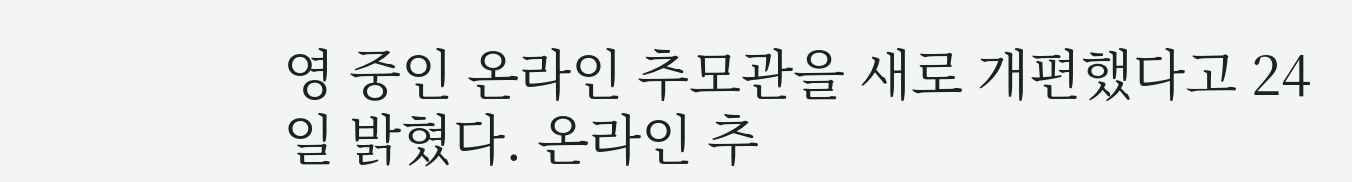영 중인 온라인 추모관을 새로 개편했다고 24일 밝혔다. 온라인 추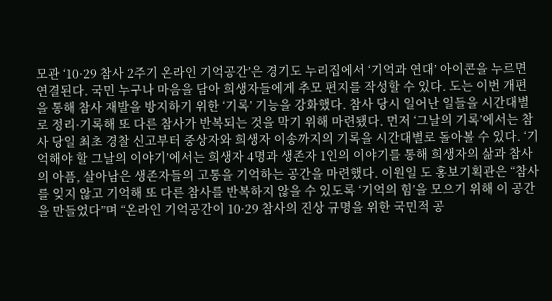모관 ‘10·29 참사 2주기 온라인 기억공간’은 경기도 누리집에서 ‘기억과 연대’ 아이콘을 누르면 연결된다. 국민 누구나 마음을 담아 희생자들에게 추모 편지를 작성할 수 있다. 도는 이번 개편을 통해 참사 재발을 방지하기 위한 ‘기록’ 기능을 강화했다. 참사 당시 일어난 일들을 시간대별로 정리·기록해 또 다른 참사가 반복되는 것을 막기 위해 마련됐다. 먼저 ‘그날의 기록’에서는 참사 당일 최초 경찰 신고부터 중상자와 희생자 이송까지의 기록을 시간대별로 돌아볼 수 있다. ‘기억해야 할 그날의 이야기’에서는 희생자 4명과 생존자 1인의 이야기를 통해 희생자의 삶과 참사의 아픔, 살아남은 생존자들의 고통을 기억하는 공간을 마련했다. 이원일 도 홍보기획관은 “참사를 잊지 않고 기억해 또 다른 참사를 반복하지 않을 수 있도록 ‘기억의 힘’을 모으기 위해 이 공간을 만들었다”며 “온라인 기억공간이 10·29 참사의 진상 규명을 위한 국민적 공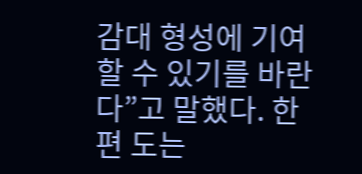감대 형성에 기여할 수 있기를 바란다”고 말했다. 한편 도는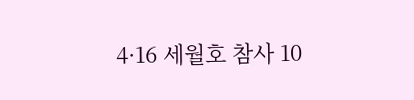4·16 세월호 참사 10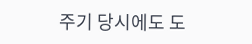주기 당시에도 도